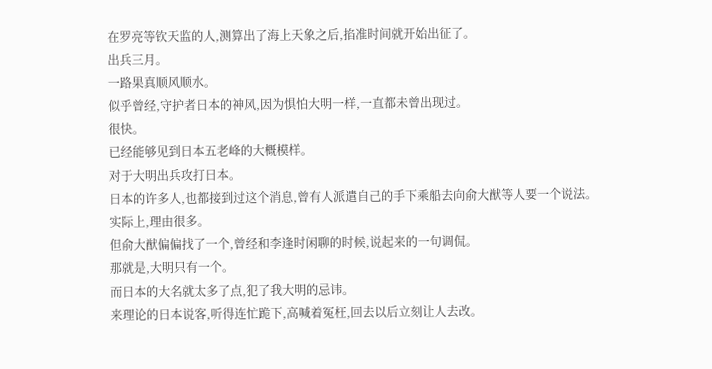在罗亮等钦天监的人,测算出了海上天象之后,掐准时间就开始出征了。
出兵三月。
一路果真顺风顺水。
似乎曾经,守护者日本的神风,因为惧怕大明一样,一直都未曾出现过。
很快。
已经能够见到日本五老峰的大概模样。
对于大明出兵攻打日本。
日本的许多人,也都接到过这个消息,曾有人派遣自己的手下乘船去向俞大猷等人要一个说法。
实际上,理由很多。
但俞大猷偏偏找了一个,曾经和李逢时闲聊的时候,说起来的一句调侃。
那就是,大明只有一个。
而日本的大名就太多了点,犯了我大明的忌讳。
来理论的日本说客,听得连忙跪下,高喊着冤枉,回去以后立刻让人去改。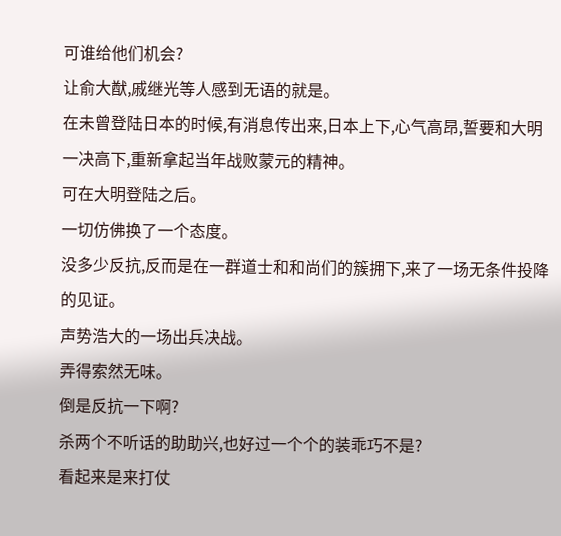可谁给他们机会?
让俞大猷,戚继光等人感到无语的就是。
在未曾登陆日本的时候,有消息传出来,日本上下,心气高昂,誓要和大明一决高下,重新拿起当年战败蒙元的精神。
可在大明登陆之后。
一切仿佛换了一个态度。
没多少反抗,反而是在一群道士和和尚们的簇拥下,来了一场无条件投降的见证。
声势浩大的一场出兵决战。
弄得索然无味。
倒是反抗一下啊?
杀两个不听话的助助兴,也好过一个个的装乖巧不是?
看起来是来打仗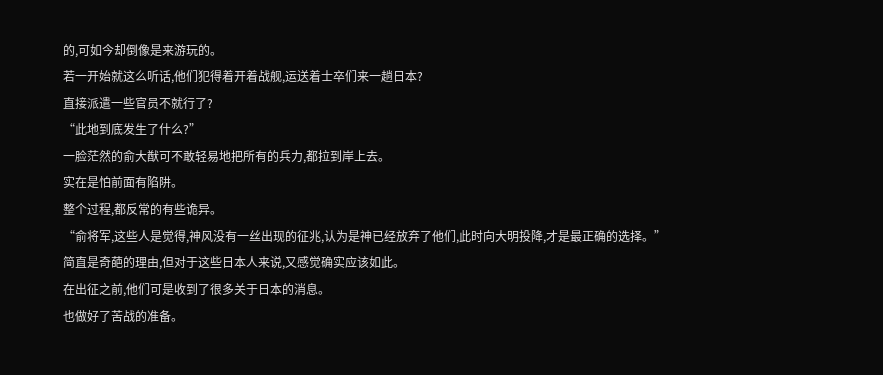的,可如今却倒像是来游玩的。
若一开始就这么听话,他们犯得着开着战舰,运送着士卒们来一趟日本?
直接派遣一些官员不就行了?
“此地到底发生了什么?”
一脸茫然的俞大猷可不敢轻易地把所有的兵力,都拉到岸上去。
实在是怕前面有陷阱。
整个过程,都反常的有些诡异。
“俞将军,这些人是觉得,神风没有一丝出现的征兆,认为是神已经放弃了他们,此时向大明投降,才是最正确的选择。”
简直是奇葩的理由,但对于这些日本人来说,又感觉确实应该如此。
在出征之前,他们可是收到了很多关于日本的消息。
也做好了苦战的准备。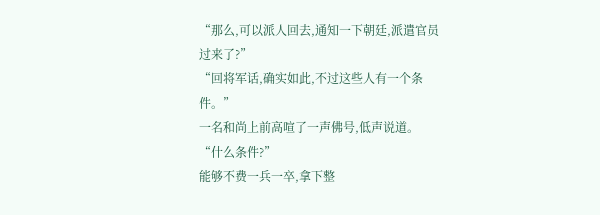“那么,可以派人回去,通知一下朝廷,派遣官员过来了?”
“回将军话,确实如此,不过这些人有一个条件。”
一名和尚上前高喧了一声佛号,低声说道。
“什么条件?”
能够不费一兵一卒,拿下整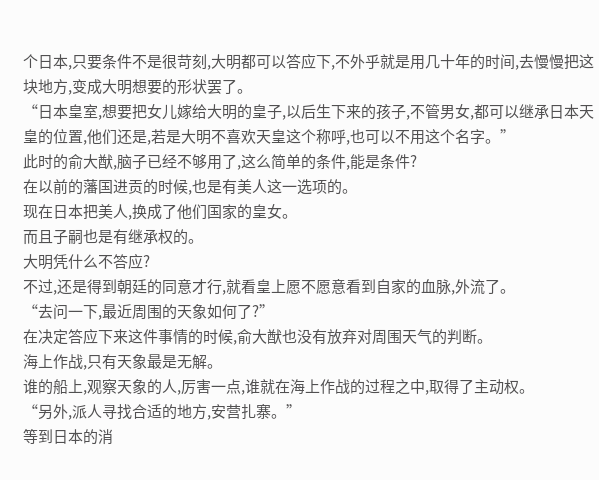个日本,只要条件不是很苛刻,大明都可以答应下,不外乎就是用几十年的时间,去慢慢把这块地方,变成大明想要的形状罢了。
“日本皇室,想要把女儿嫁给大明的皇子,以后生下来的孩子,不管男女,都可以继承日本天皇的位置,他们还是,若是大明不喜欢天皇这个称呼,也可以不用这个名字。”
此时的俞大猷,脑子已经不够用了,这么简单的条件,能是条件?
在以前的藩国进贡的时候,也是有美人这一选项的。
现在日本把美人,换成了他们国家的皇女。
而且子嗣也是有继承权的。
大明凭什么不答应?
不过,还是得到朝廷的同意才行,就看皇上愿不愿意看到自家的血脉,外流了。
“去问一下,最近周围的天象如何了?”
在决定答应下来这件事情的时候,俞大猷也没有放弃对周围天气的判断。
海上作战,只有天象最是无解。
谁的船上,观察天象的人,厉害一点,谁就在海上作战的过程之中,取得了主动权。
“另外,派人寻找合适的地方,安营扎寨。”
等到日本的消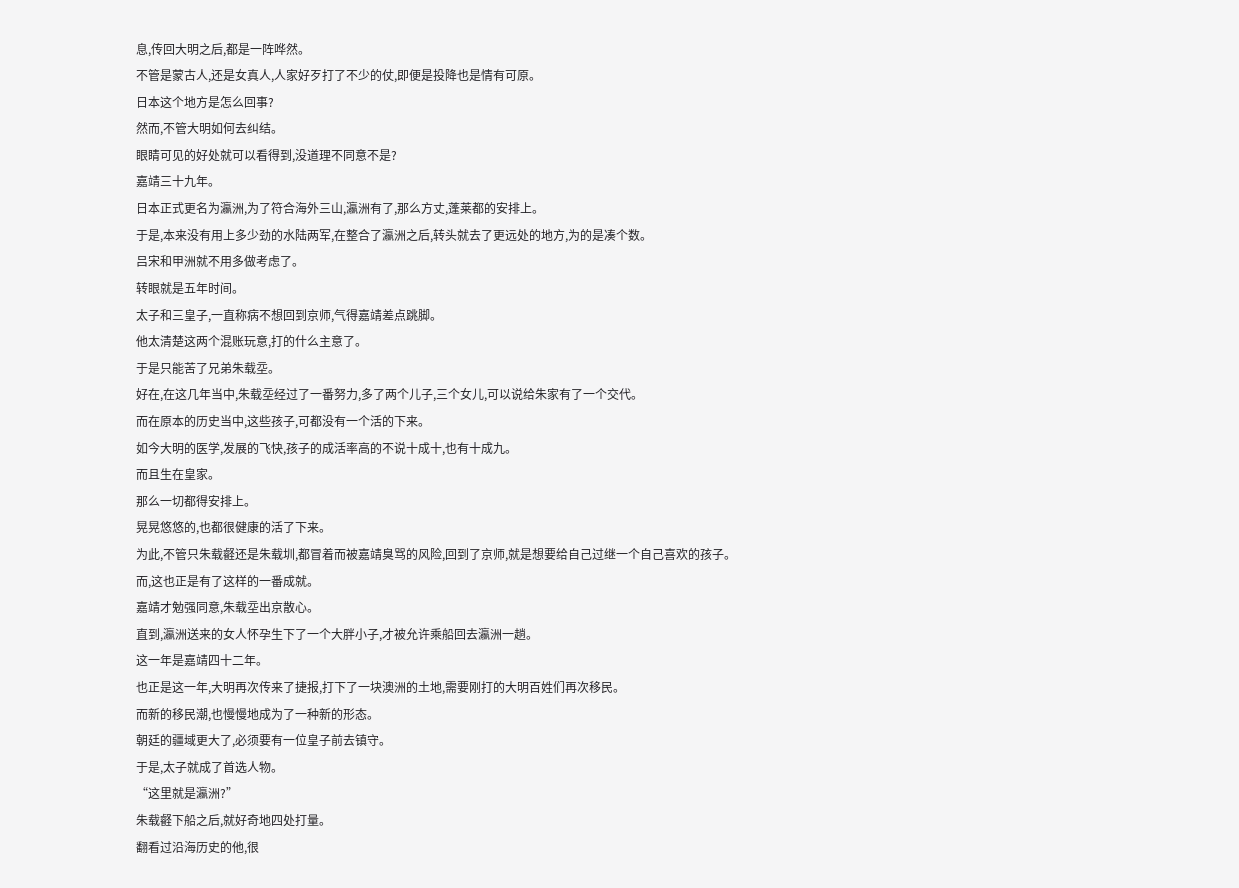息,传回大明之后,都是一阵哗然。
不管是蒙古人,还是女真人,人家好歹打了不少的仗,即便是投降也是情有可原。
日本这个地方是怎么回事?
然而,不管大明如何去纠结。
眼睛可见的好处就可以看得到,没道理不同意不是?
嘉靖三十九年。
日本正式更名为瀛洲,为了符合海外三山,瀛洲有了,那么方丈,蓬莱都的安排上。
于是,本来没有用上多少劲的水陆两军,在整合了瀛洲之后,转头就去了更远处的地方,为的是凑个数。
吕宋和甲洲就不用多做考虑了。
转眼就是五年时间。
太子和三皇子,一直称病不想回到京师,气得嘉靖差点跳脚。
他太清楚这两个混账玩意,打的什么主意了。
于是只能苦了兄弟朱载坖。
好在,在这几年当中,朱载坖经过了一番努力,多了两个儿子,三个女儿,可以说给朱家有了一个交代。
而在原本的历史当中,这些孩子,可都没有一个活的下来。
如今大明的医学,发展的飞快,孩子的成活率高的不说十成十,也有十成九。
而且生在皇家。
那么一切都得安排上。
晃晃悠悠的,也都很健康的活了下来。
为此,不管只朱载壡还是朱载圳,都冒着而被嘉靖臭骂的风险,回到了京师,就是想要给自己过继一个自己喜欢的孩子。
而,这也正是有了这样的一番成就。
嘉靖才勉强同意,朱载坖出京散心。
直到,瀛洲送来的女人怀孕生下了一个大胖小子,才被允许乘船回去瀛洲一趟。
这一年是嘉靖四十二年。
也正是这一年,大明再次传来了捷报,打下了一块澳洲的土地,需要刚打的大明百姓们再次移民。
而新的移民潮,也慢慢地成为了一种新的形态。
朝廷的疆域更大了,必须要有一位皇子前去镇守。
于是,太子就成了首选人物。
“这里就是瀛洲?”
朱载壡下船之后,就好奇地四处打量。
翻看过沿海历史的他,很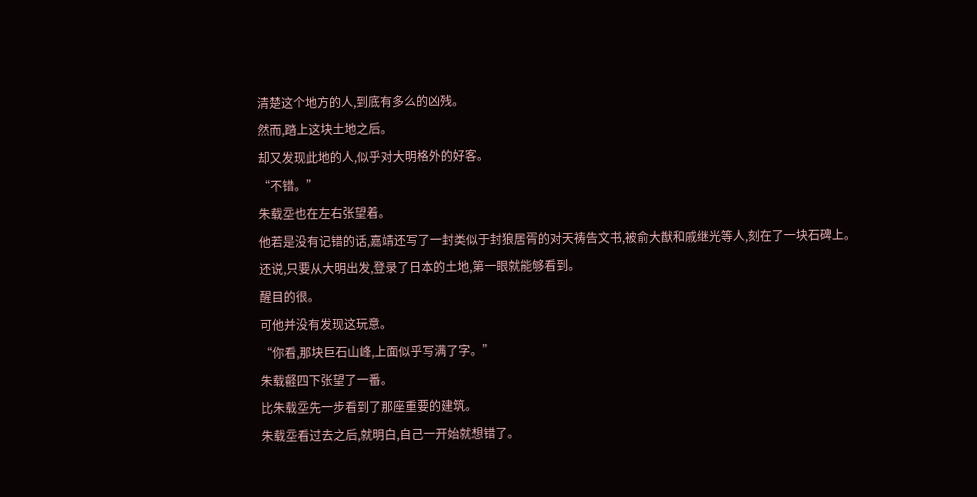清楚这个地方的人,到底有多么的凶残。
然而,踏上这块土地之后。
却又发现此地的人,似乎对大明格外的好客。
“不错。”
朱载坖也在左右张望着。
他若是没有记错的话,嘉靖还写了一封类似于封狼居胥的对天祷告文书,被俞大猷和戚继光等人,刻在了一块石碑上。
还说,只要从大明出发,登录了日本的土地,第一眼就能够看到。
醒目的很。
可他并没有发现这玩意。
“你看,那块巨石山峰,上面似乎写满了字。”
朱载壡四下张望了一番。
比朱载坖先一步看到了那座重要的建筑。
朱载坖看过去之后,就明白,自己一开始就想错了。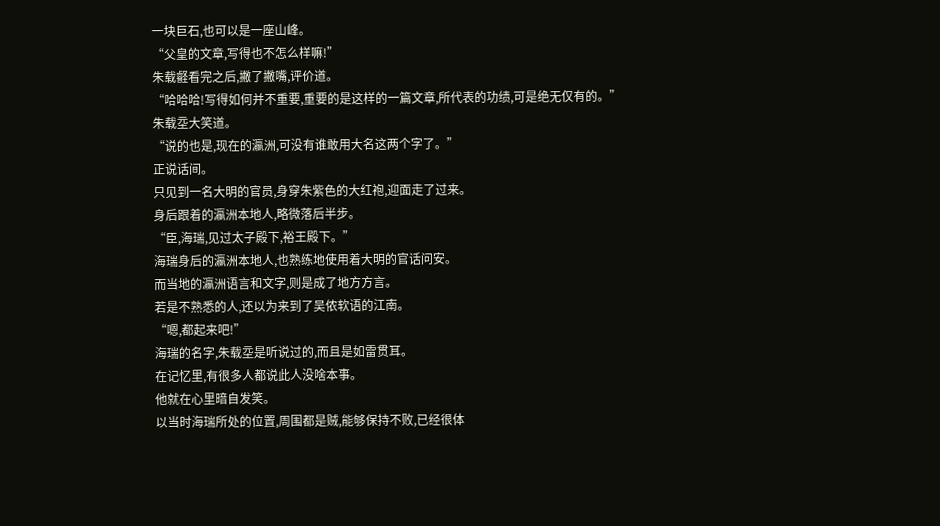一块巨石,也可以是一座山峰。
“父皇的文章,写得也不怎么样嘛!”
朱载壡看完之后,撇了撇嘴,评价道。
“哈哈哈!写得如何并不重要,重要的是这样的一篇文章,所代表的功绩,可是绝无仅有的。”
朱载坖大笑道。
“说的也是,现在的瀛洲,可没有谁敢用大名这两个字了。”
正说话间。
只见到一名大明的官员,身穿朱紫色的大红袍,迎面走了过来。
身后跟着的瀛洲本地人,略微落后半步。
“臣,海瑞,见过太子殿下,裕王殿下。”
海瑞身后的瀛洲本地人,也熟练地使用着大明的官话问安。
而当地的瀛洲语言和文字,则是成了地方方言。
若是不熟悉的人,还以为来到了吴侬软语的江南。
“嗯,都起来吧!”
海瑞的名字,朱载坖是听说过的,而且是如雷贯耳。
在记忆里,有很多人都说此人没啥本事。
他就在心里暗自发笑。
以当时海瑞所处的位置,周围都是贼,能够保持不败,已经很体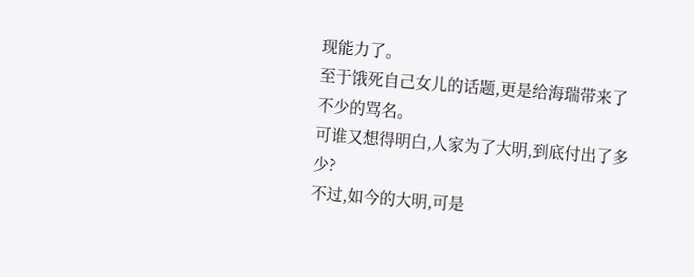现能力了。
至于饿死自己女儿的话题,更是给海瑞带来了不少的骂名。
可谁又想得明白,人家为了大明,到底付出了多少?
不过,如今的大明,可是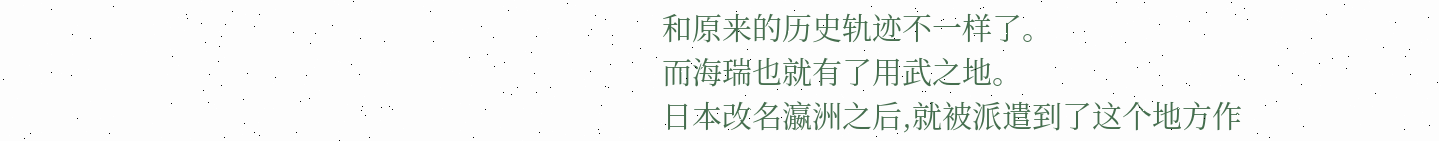和原来的历史轨迹不一样了。
而海瑞也就有了用武之地。
日本改名瀛洲之后,就被派遣到了这个地方作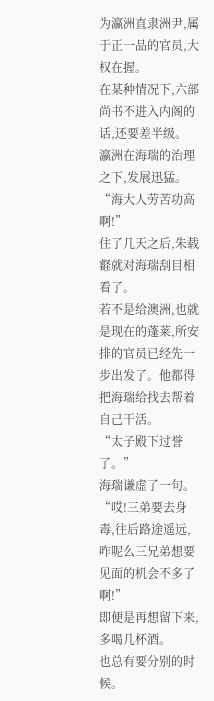为瀛洲直隶洲尹,属于正一品的官员,大权在握。
在某种情况下,六部尚书不进入内阁的话,还要差半级。
瀛洲在海瑞的治理之下,发展迅猛。
“海大人劳苦功高啊!”
住了几天之后,朱载壡就对海瑞刮目相看了。
若不是给澳洲,也就是现在的蓬莱,所安排的官员已经先一步出发了。他都得把海瑞给找去帮着自己干活。
“太子殿下过誉了。”
海瑞谦虚了一句。
“哎!三弟要去身毒,往后路途遥远,咋呢么三兄弟想要见面的机会不多了啊!”
即便是再想留下来,多喝几杯酒。
也总有要分别的时候。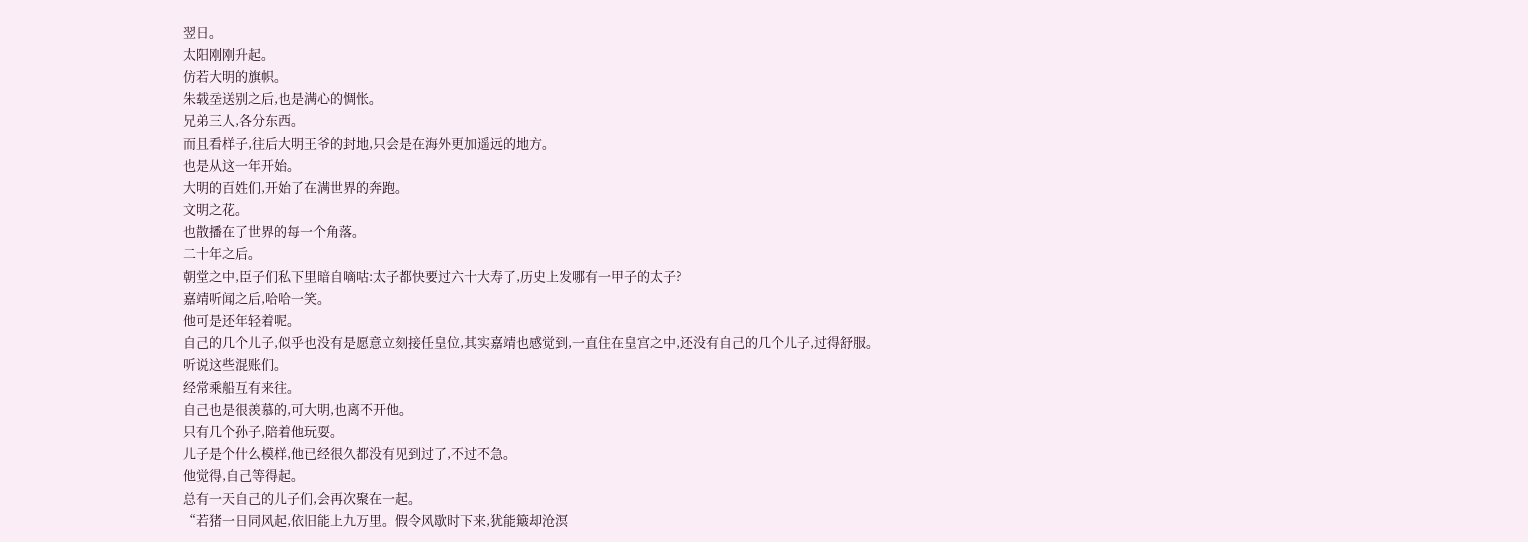翌日。
太阳刚刚升起。
仿若大明的旗帜。
朱载坖送别之后,也是满心的惆怅。
兄弟三人,各分东西。
而且看样子,往后大明王爷的封地,只会是在海外更加遥远的地方。
也是从这一年开始。
大明的百姓们,开始了在满世界的奔跑。
文明之花。
也散播在了世界的每一个角落。
二十年之后。
朝堂之中,臣子们私下里暗自嘀咕:太子都快要过六十大寿了,历史上发哪有一甲子的太子?
嘉靖听闻之后,哈哈一笑。
他可是还年轻着呢。
自己的几个儿子,似乎也没有是愿意立刻接任皇位,其实嘉靖也感觉到,一直住在皇宫之中,还没有自己的几个儿子,过得舒服。
听说这些混账们。
经常乘船互有来往。
自己也是很羡慕的,可大明,也离不开他。
只有几个孙子,陪着他玩耍。
儿子是个什么模样,他已经很久都没有见到过了,不过不急。
他觉得,自己等得起。
总有一天自己的儿子们,会再次聚在一起。
“若猪一日同风起,依旧能上九万里。假令风歇时下来,犹能簸却沧溟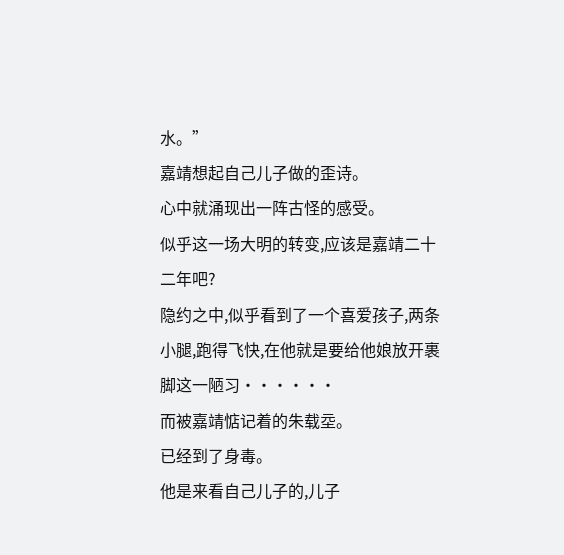水。”
嘉靖想起自己儿子做的歪诗。
心中就涌现出一阵古怪的感受。
似乎这一场大明的转变,应该是嘉靖二十二年吧?
隐约之中,似乎看到了一个喜爱孩子,两条小腿,跑得飞快,在他就是要给他娘放开裹脚这一陋习······
而被嘉靖惦记着的朱载坖。
已经到了身毒。
他是来看自己儿子的,儿子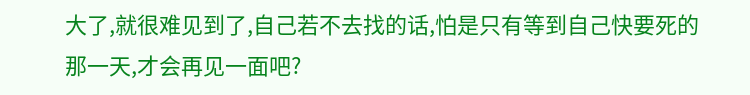大了,就很难见到了,自己若不去找的话,怕是只有等到自己快要死的那一天,才会再见一面吧?